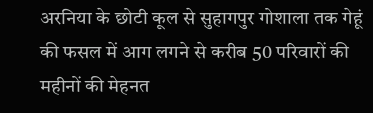अरनिया के छोटी कूल से सुहागपुर गोशाला तक गेहूं की फसल में आग लगने से करीब 50 परिवारों की महीनों की मेहनत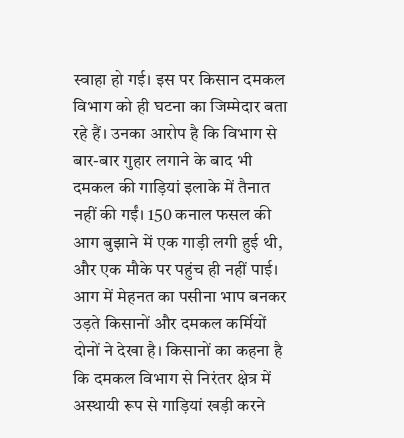स्वाहा हो गई। इस पर किसान दमकल विभाग को ही घटना का जिम्मेदार बता रहे हैं। उनका आरोप है कि विभाग से बार-बार गुहार लगाने के बाद भी दमकल की गाड़ियां इलाके में तैनात नहीं की गईं। 150 कनाल फसल की आग बुझाने में एक गाड़ी लगी हुई थी, और एक मौके पर पहुंच ही नहीं पाई।
आग में मेहनत का पसीना भाप बनकर उड़ते किसानों और दमकल कर्मियों दोनों ने देखा है। किसानों का कहना है कि दमकल विभाग से निरंतर क्षेत्र में अस्थायी रूप से गाड़ियां खड़ी करने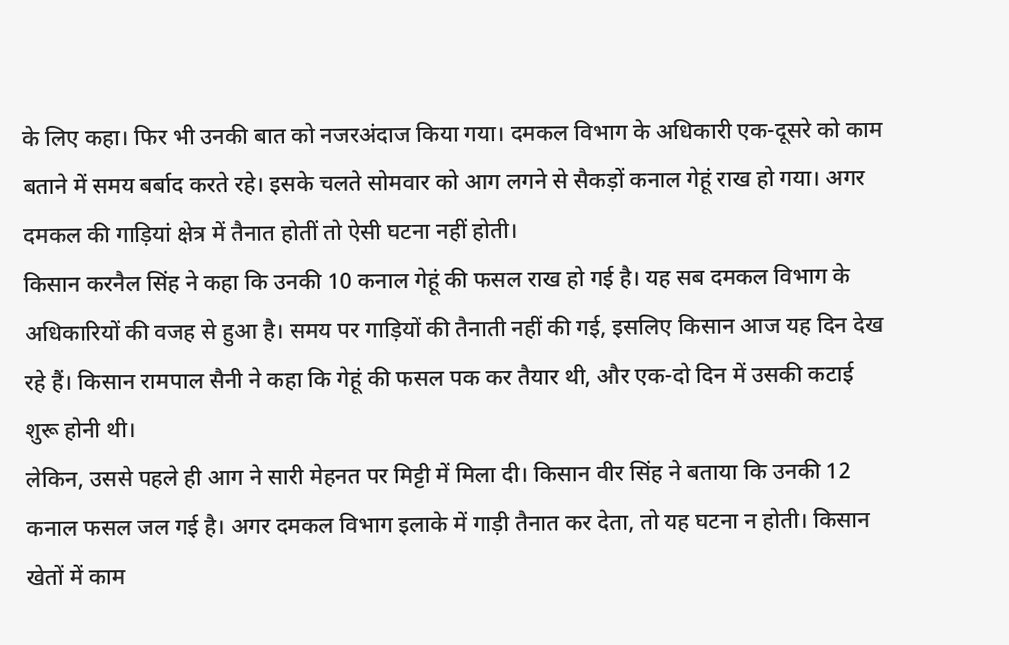के लिए कहा। फिर भी उनकी बात को नजरअंदाज किया गया। दमकल विभाग के अधिकारी एक-दूसरे को काम बताने में समय बर्बाद करते रहे। इसके चलते सोमवार को आग लगने से सैकड़ों कनाल गेहूं राख हो गया। अगर दमकल की गाड़ियां क्षेत्र में तैनात होतीं तो ऐसी घटना नहीं होती।
किसान करनैल सिंह ने कहा कि उनकी 10 कनाल गेहूं की फसल राख हो गई है। यह सब दमकल विभाग के अधिकारियों की वजह से हुआ है। समय पर गाड़ियों की तैनाती नहीं की गई, इसलिए किसान आज यह दिन देख रहे हैं। किसान रामपाल सैनी ने कहा कि गेहूं की फसल पक कर तैयार थी, और एक-दो दिन में उसकी कटाई शुरू होनी थी।
लेकिन, उससे पहले ही आग ने सारी मेहनत पर मिट्टी में मिला दी। किसान वीर सिंह ने बताया कि उनकी 12 कनाल फसल जल गई है। अगर दमकल विभाग इलाके में गाड़ी तैनात कर देता, तो यह घटना न होती। किसान खेतों में काम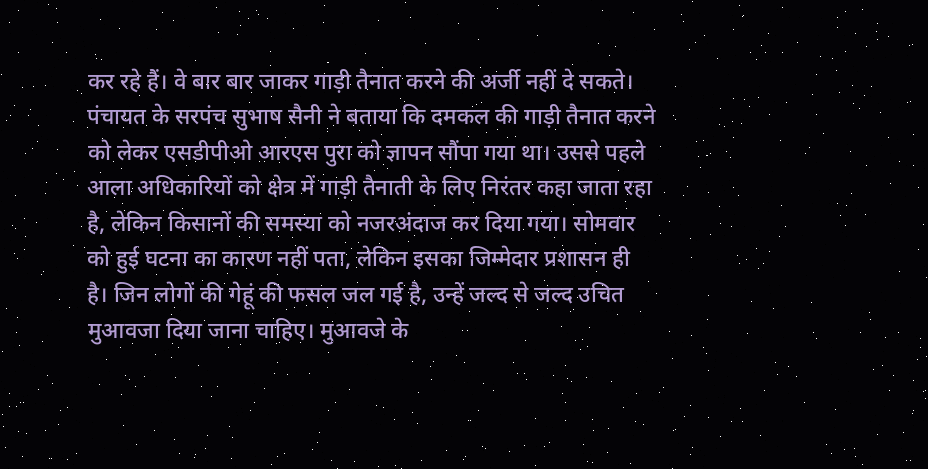कर रहे हैं। वे बार बार जाकर गाड़ी तैनात करने की अर्जी नहीं दे सकते।
पंचायत के सरपंच सुभाष सैनी ने बताया कि दमकल की गाड़ी तैनात करने को लेकर एसडीपीओ आरएस पुरा को ज्ञापन सौंपा गया था। उससे पहले आला अधिकारियों को क्षेत्र में गाड़ी तैनाती के लिए निरंतर कहा जाता रहा है, लेकिन किसानों की समस्या को नजरअंदाज कर दिया गया। सोमवार को हुई घटना का कारण नहीं पता, लेकिन इसका जिम्मेदार प्रशासन ही है। जिन लोगों की गेहूं की फसल जल गई है, उन्हें जल्द से जल्द उचित मुआवजा दिया जाना चाहिए। मुआवजे के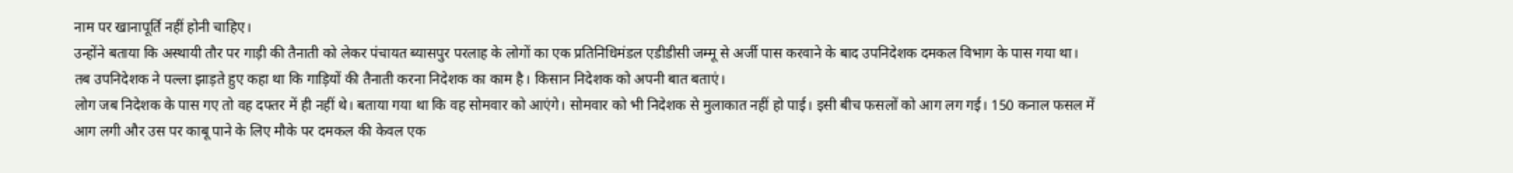नाम पर खानापूर्ति नहीं होनी चाहिए।
उन्होंने बताया कि अस्थायी तौर पर गाड़ी की तैनाती को लेकर पंचायत ब्यासपुर परलाह के लोगों का एक प्रतिनिधिमंडल एडीडीसी जम्मू से अर्जी पास करवाने के बाद उपनिदेशक दमकल विभाग के पास गया था। तब उपनिदेशक ने पल्ला झाड़ते हुए कहा था कि गाड़ियों की तैनाती करना निदेशक का काम है। किसान निदेशक को अपनी बात बताएं।
लोग जब निदेशक के पास गए तो वह दफ्तर में ही नहीं थे। बताया गया था कि वह सोमवार को आएंगे। सोमवार को भी निदेशक से मुलाकात नहीं हो पाई। इसी बीच फसलों को आग लग गई। 150 कनाल फसल में आग लगी और उस पर काबू पाने के लिए मौके पर दमकल की केवल एक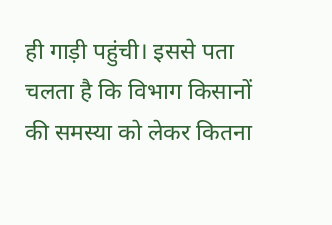ही गाड़ी पहुंची। इससे पता चलता है कि विभाग किसानों की समस्या को लेकर कितना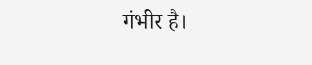गंभीर है।